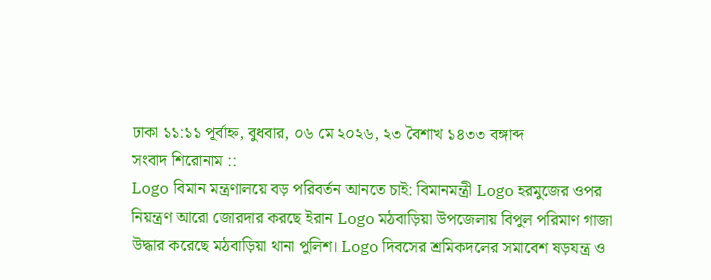ঢাকা ১১:১১ পূর্বাহ্ন, বুধবার, ০৬ মে ২০২৬, ২৩ বৈশাখ ১৪৩৩ বঙ্গাব্দ
সংবাদ শিরোনাম ::
Logo বিমান মন্ত্রণালয়ে বড় পরিবর্তন আনতে চাই: বিমানমন্ত্রী Logo হরমুজের ওপর নিয়ন্ত্রণ আরো জোরদার করছে ইরান Logo মঠবাড়িয়া উপজেলায় বিপুল পরিমাণ গাজা উদ্ধার করেছে মঠবাড়িয়া থানা পুলিশ। Logo দিবসের শ্রমিকদলের সমাবেশ ষড়যন্ত্র ও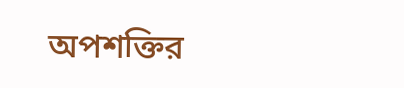অপশক্তির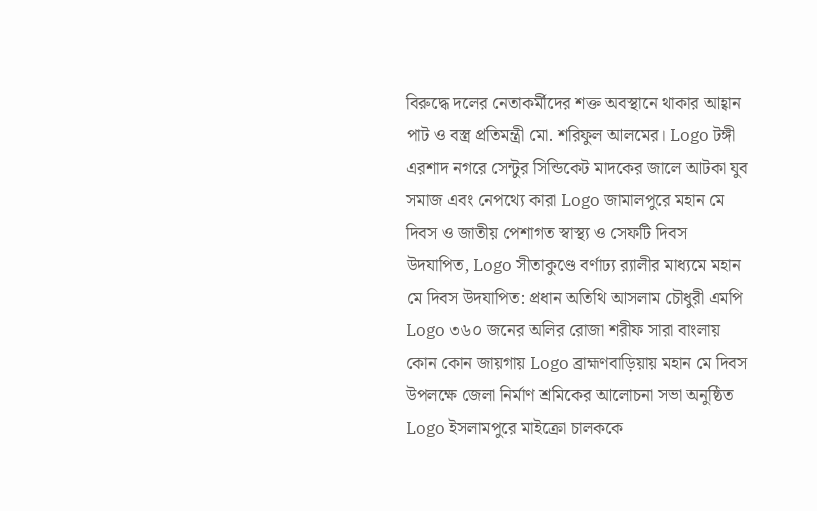বিরুদ্ধে দলের নেতাকর্মীদের শক্ত অবস্থানে থাকার আহ্বান পাট ও বস্ত্র প্রতিমন্ত্রী মো. শরিফুল আলমের। Logo টঙ্গী এরশাদ নগরে সেন্টুর সিন্ডিকেট মাদকের জালে আটকা যুব সমাজ এবং নেপথ্যে কারা Logo জামালপুরে মহান মে দিবস ও জাতীয় পেশাগত স্বাস্থ্য ও সেফটি দিবস উদযাপিত, Logo সীতাকুণ্ডে বর্ণাঢ্য র‍্যালীর মাধ্যমে মহান মে দিবস উদযাপিত: প্রধান অতিথি আসলাম চৌধুরী এমপি Logo ৩৬০ জনের অলির রোজা শরীফ সারা বাংলায় কোন কোন জায়গায় Logo ব্রাহ্মণবাড়িয়ায় মহান মে দিবস উপলক্ষে জেলা নির্মাণ শ্রমিকের আলোচনা সভা অনুষ্ঠিত Logo ইসলামপুরে মাইক্রো চালককে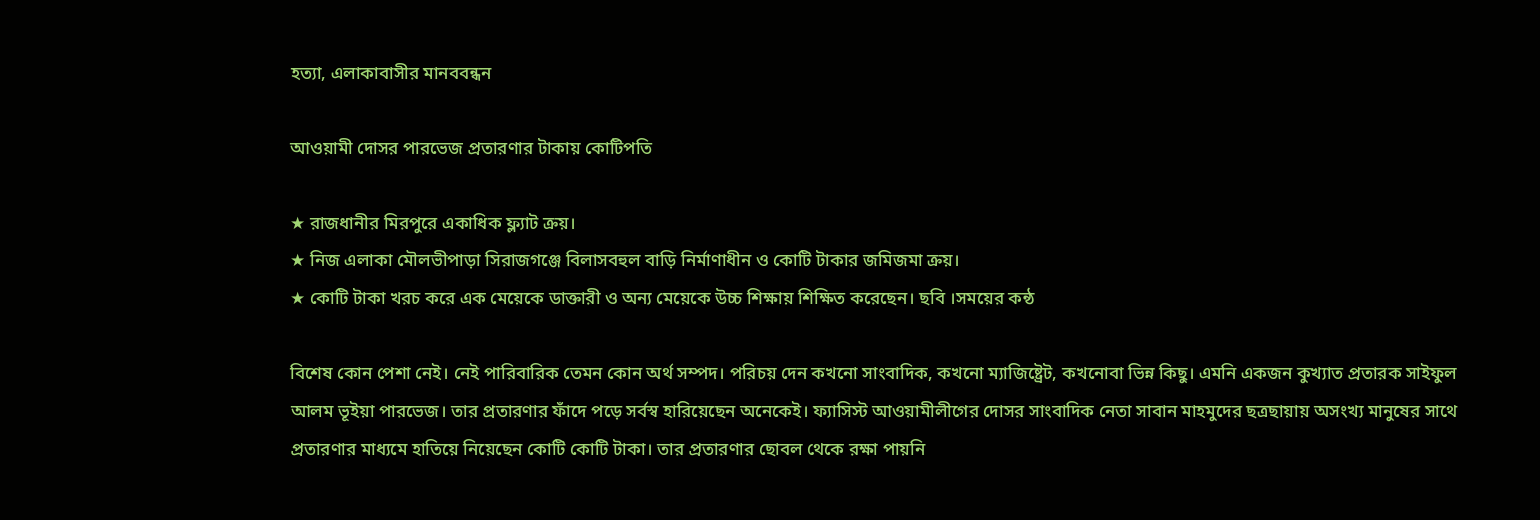হত্যা, এলাকাবাসীর মানববন্ধন

আওয়ামী দোসর পারভেজ প্রতারণার টাকায় কোটিপতি

★ রাজধানীর মিরপুরে একাধিক ফ্ল্যাট ক্রয়।
★ নিজ এলাকা মৌলভীপাড়া সিরাজগঞ্জে বিলাসবহুল বাড়ি নির্মাণাধীন ও কোটি টাকার জমিজমা ক্রয়।
★ কোটি টাকা খরচ করে এক মেয়েকে ডাক্তারী ও অন্য মেয়েকে উচ্চ শিক্ষায় শিক্ষিত করেছেন। ছবি ।সময়ের কন্ঠ

বিশেষ কোন পেশা নেই। নেই পারিবারিক তেমন কোন অর্থ সম্পদ। পরিচয় দেন কখনো সাংবাদিক, কখনো ম্যাজিষ্ট্রেট, কখনোবা ভিন্ন কিছু। এমনি একজন কুখ্যাত প্রতারক সাইফুল আলম ভূইয়া পারভেজ। তার প্রতারণার ফাঁদে পড়ে সর্বস্ব হারিয়েছেন অনেকেই। ফ্যাসিস্ট আওয়ামীলীগের দোসর সাংবাদিক নেতা সাবান মাহমুদের ছত্রছায়ায় অসংখ্য মানুষের সাথে প্রতারণার মাধ্যমে হাতিয়ে নিয়েছেন কোটি কোটি টাকা। তার প্রতারণার ছোবল থেকে রক্ষা পায়নি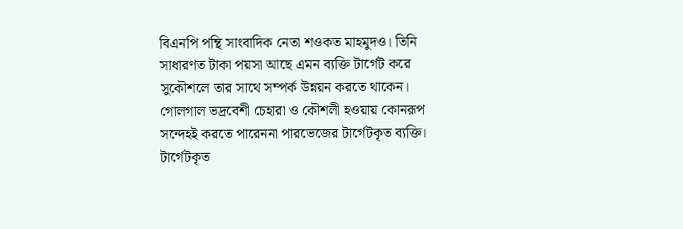বিএনপি পন্থি সাংবাদিক নেতা শওকত মাহমুদও। তিনি সাধারণত টাকা পয়সা আছে এমন ব্যক্তি টার্গেট করে সুকৌশলে তার সাথে সম্পর্ক উন্নয়ন করতে থাকেন। গোলগাল ভদ্রবেশী চেহারা ও কৌশলী হওয়ায় কোনরূপ সন্দেহই করতে পারেননা পারভেজের টার্গেটকৃত ব্যক্তি। টার্গেটকৃত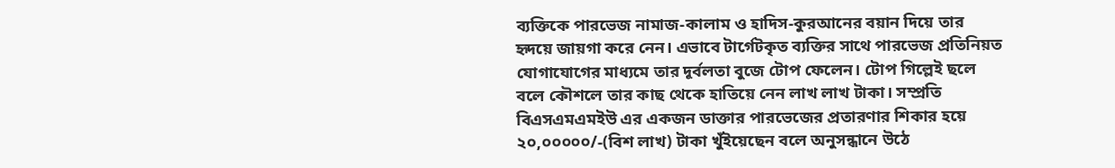ব্যক্তিকে পারভেজ নামাজ-কালাম ও হাদিস-কুরআনের বয়ান দিয়ে তার হৃদয়ে জায়গা করে নেন। এভাবে টার্গেটকৃত ব্যক্তির সাথে পারভেজ প্রতিনিয়ত যোগাযোগের মাধ্যমে তার দূর্বলতা বুজে টোপ ফেলেন। টোপ গিল্লেই ছলে বলে কৌশলে তার কাছ থেকে হাতিয়ে নেন লাখ লাখ টাকা। সম্প্রতি বিএসএমএমইউ এর একজন ডাক্তার পারভেজের প্রতারণার শিকার হয়ে ২০,০০০০০/-(বিশ লাখ) টাকা খুঁইয়েছেন বলে অনুসন্ধানে উঠে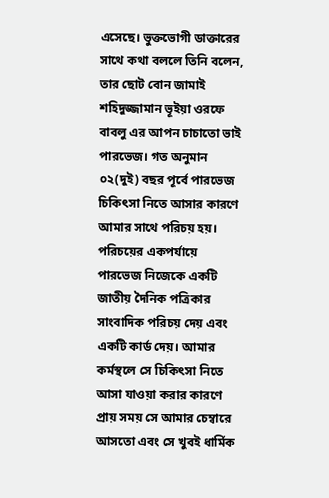এসেছে। ভুক্তভোগী ডাক্তারের সাথে কথা বললে তিনি বলেন, তার ছোট বোন জামাই শহিদুজ্জামান ভূইয়া ওরফে বাবলু এর আপন চাচাতো ভাই পারভেজ। গত অনুমান ০২(দুই) বছর পূর্বে পারভেজ চিকিৎসা নিতে আসার কারণে আমার সাথে পরিচয় হয়। পরিচয়ের একপর্যায়ে পারভেজ নিজেকে একটি জাতীয় দৈনিক পত্রিকার সাংবাদিক পরিচয় দেয় এবং একটি কার্ড দেয়। আমার কর্মস্থলে সে চিকিৎসা নিতে আসা যাওয়া করার কারণে প্রায় সময় সে আমার চেম্বারে আসতো এবং সে খুবই ধার্মিক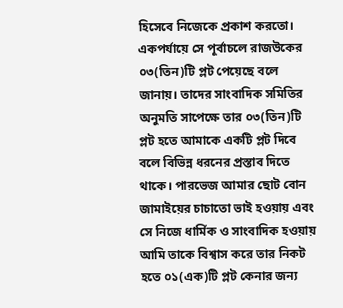হিসেবে নিজেকে প্রকাশ করতো। একপর্যায়ে সে পূর্বাচলে রাজউকের ০৩(তিন)টি প্লট পেয়েছে বলে জানায়। তাদের সাংবাদিক সমিতির অনুমতি সাপেক্ষে তার ০৩(তিন)টি প্লট হতে আমাকে একটি প্লট দিবে বলে বিভিন্ন ধরনের প্রস্তাব দিতে থাকে। পারভেজ আমার ছোট বোন জামাইয়ের চাচাতো ভাই হওয়ায় এবং সে নিজে ধার্মিক ও সাংবাদিক হওয়ায় আমি তাকে বিশ্বাস করে তার নিকট হতে ০১(এক)টি প্লট কেনার জন্য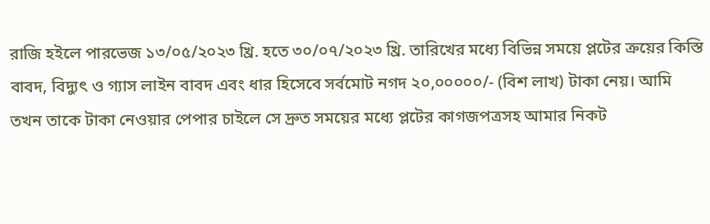রাজি হইলে পারভেজ ১৩/০৫/২০২৩ খ্রি. হতে ৩০/০৭/২০২৩ খ্রি. তারিখের মধ্যে বিভিন্ন সময়ে প্লটের ক্রয়ের কিস্তি বাবদ, বিদ্যুৎ ও গ্যাস লাইন বাবদ এবং ধার হিসেবে সর্বমোট নগদ ২০,০০০০০/- (বিশ লাখ) টাকা নেয়। আমি তখন তাকে টাকা নেওয়ার পেপার চাইলে সে দ্রুত সময়ের মধ্যে প্লটের কাগজপত্রসহ আমার নিকট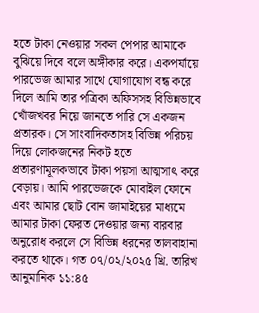হতে টাকা নেওয়ার সকল পেপার আমাকে বুঝিয়ে দিবে বলে অঙ্গীকার করে। একপর্যায়ে পারভেজ আমার সাথে যোগাযোগ বন্ধ করে দিলে আমি তার পত্রিকা অফিসসহ বিভিন্নভাবে খোঁজখবর নিয়ে জানতে পারি সে একজন প্রতারক। সে সাংবাদিকতাসহ বিভিন্ন পরিচয় দিয়ে লোকজনের নিকট হতে প্রতারণামূলকভাবে টাকা পয়সা আত্মসাৎ করে বেড়ায়। আমি পারভেজকে মোবাইল ফোনে এবং আমার ছোট বোন জামাইয়ের মাধ্যমে আমার টাকা ফেরত দেওয়ার জন্য বারবার অনুরোধ করলে সে বিভিন্ন ধরনের তালবাহানা করতে থাকে। গত ০৭/০২/২০২৫ খ্রি. তারিখ আনুমানিক ১১:৪৫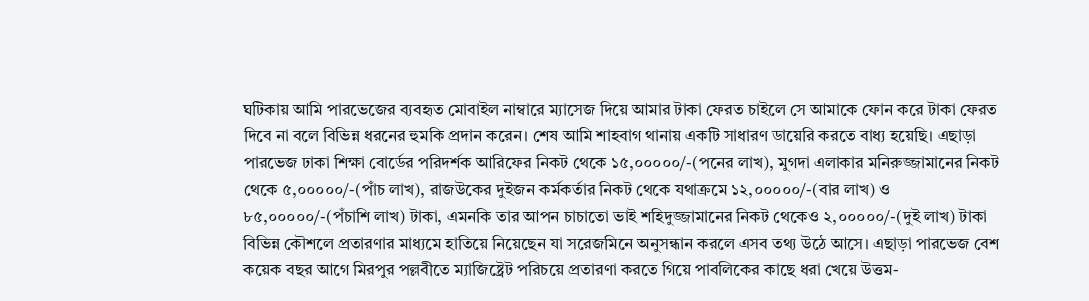ঘটিকায় আমি পারভেজের ব্যবহৃত মোবাইল নাম্বারে ম্যাসেজ দিয়ে আমার টাকা ফেরত চাইলে সে আমাকে ফোন করে টাকা ফেরত দিবে না বলে বিভিন্ন ধরনের হুমকি প্রদান করেন। শেষ আমি শাহবাগ থানায় একটি সাধারণ ডায়েরি করতে বাধ্য হয়েছি। এছাড়া পারভেজ ঢাকা শিক্ষা বোর্ডের পরিদর্শক আরিফের নিকট থেকে ১৫,০০০০০/-(পনের লাখ), মুগদা এলাকার মনিরুজ্জামানের নিকট থেকে ৫,০০০০০/-(পাঁচ লাখ), রাজউকের দুইজন কর্মকর্তার নিকট থেকে যথাক্রমে ১২,০০০০০/-(বার লাখ) ও ৮৫,০০০০০/-(পঁচাশি লাখ) টাকা, এমনকি তার আপন চাচাতো ভাই শহিদুজ্জামানের নিকট থেকেও ২,০০০০০/-(দুই লাখ) টাকা বিভিন্ন কৌশলে প্রতারণার মাধ্যমে হাতিয়ে নিয়েছেন যা সরেজমিনে অনুসন্ধান করলে এসব তথ্য উঠে আসে। এছাড়া পারভেজ বেশ কয়েক বছর আগে মিরপুর পল্লবীতে ম্যাজিষ্ট্রেট পরিচয়ে প্রতারণা করতে গিয়ে পাবলিকের কাছে ধরা খেয়ে উত্তম-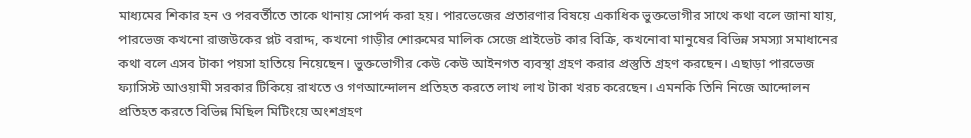মাধ্যমের শিকার হন ও পরবর্তীতে তাকে থানায় সোপর্দ করা হয়। পারভেজের প্রতারণার বিষয়ে একাধিক ভুক্তভোগীর সাথে কথা বলে জানা যায়, পারভেজ কখনো রাজউকের প্লট বরাদ্দ, কখনো গাড়ীর শোরুমের মালিক সেজে প্রাইভেট কার বিক্রি, কখনোবা মানুষের বিভিন্ন সমস্যা সমাধানের কথা বলে এসব টাকা পয়সা হাতিয়ে নিয়েছেন। ভুক্তভোগীর কেউ কেউ আইনগত ব্যবস্থা গ্রহণ করার প্রস্তুতি গ্রহণ করছেন। এছাড়া পারভেজ ফ্যাসিস্ট আওয়ামী সরকার টিকিয়ে রাখতে ও গণআন্দোলন প্রতিহত করতে লাখ লাখ টাকা খরচ করেছেন। এমনকি তিনি নিজে আন্দোলন প্রতিহত করতে বিভিন্ন মিছিল মিটিংয়ে অংশগ্রহণ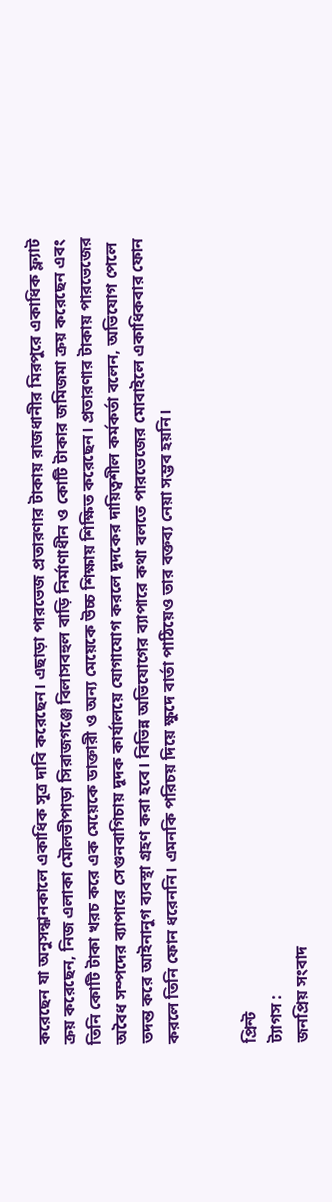করেছেন যা অনুসন্ধানকালে একাধিক সূত্র দাবি করেছেন। এছাড়া পারভেজ প্রতারণার টাকায় রাজধানীর মিরপুরে একাধিক ফ্ল্যাট ক্রয় করেছেন, নিজ এলাকা মৌলভীপাড়া সিরাজগঞ্জে বিলাসবহুল বাড়ি নির্মাণাধীন ও কোটি টাকার জমিজমা ক্রয় করেছেন এবং তিনি কোটি টাকা খরচ করে এক মেয়েকে ডাক্তারী ও অন্য মেয়েকে উচ্চ শিক্ষায় শিক্ষিত করেছেন। প্রতারণার টাকায় পারভেজের অবৈধ সম্পদের ব্যাপারে সেগুনবাগিচায় দূদক কার্যালয়ে যোগাযোগ করলে দূদকের দায়িত্বশীল কর্মকর্তা বলেন, অভিযোগ পেলে তদন্ত করে আইনানুগ ব্যবস্থা গ্রহণ করা হবে। বিভিন্ন অভিযোগের ব্যাপারে কথা বলতে পারভেজের মোবাইলে একাধিকবার ফোন করলে তিনি ফোন ধরেননি। এমনকি পরিচয় দিয়ে ক্ষুদে বার্তা পাঠিয়েও তার বক্তব্য নেয়া সম্ভব হয়নি।


প্রিন্ট
ট্যাগস :
জনপ্রিয় সংবাদ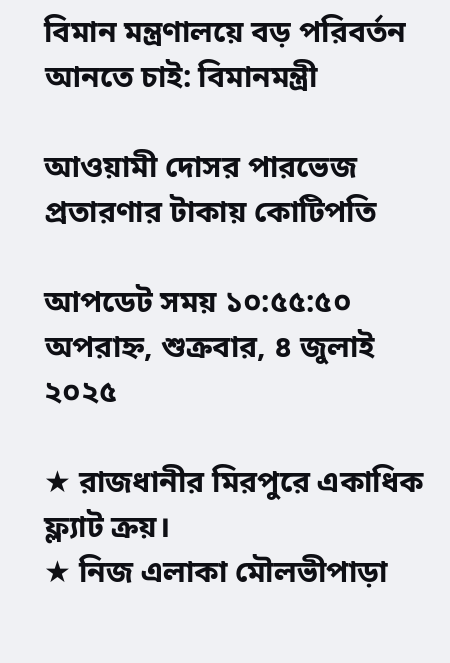বিমান মন্ত্রণালয়ে বড় পরিবর্তন আনতে চাই: বিমানমন্ত্রী

আওয়ামী দোসর পারভেজ প্রতারণার টাকায় কোটিপতি

আপডেট সময় ১০:৫৫:৫০ অপরাহ্ন, শুক্রবার, ৪ জুলাই ২০২৫

★ রাজধানীর মিরপুরে একাধিক ফ্ল্যাট ক্রয়।
★ নিজ এলাকা মৌলভীপাড়া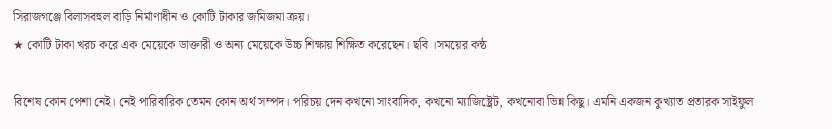সিরাজগঞ্জে বিলাসবহুল বাড়ি নির্মাণাধীন ও কোটি টাকার জমিজমা ক্রয়।
★ কোটি টাকা খরচ করে এক মেয়েকে ডাক্তারী ও অন্য মেয়েকে উচ্চ শিক্ষায় শিক্ষিত করেছেন। ছবি ।সময়ের কন্ঠ

বিশেষ কোন পেশা নেই। নেই পারিবারিক তেমন কোন অর্থ সম্পদ। পরিচয় দেন কখনো সাংবাদিক, কখনো ম্যাজিষ্ট্রেট, কখনোবা ভিন্ন কিছু। এমনি একজন কুখ্যাত প্রতারক সাইফুল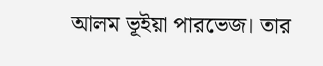আলম ভূইয়া পারভেজ। তার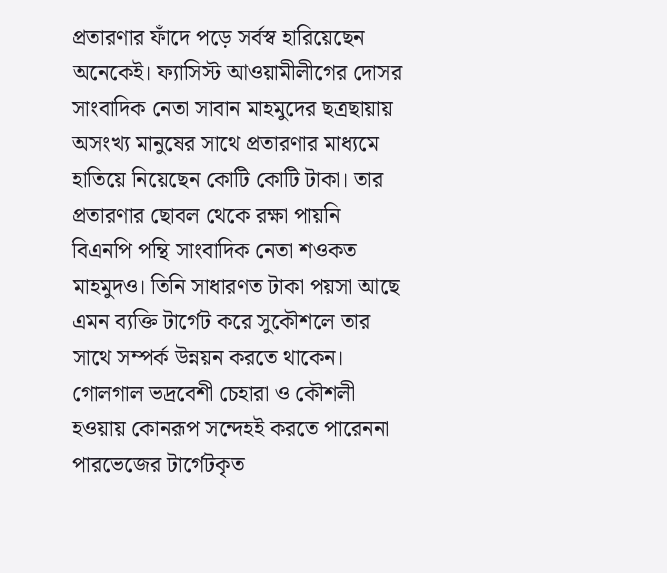প্রতারণার ফাঁদে পড়ে সর্বস্ব হারিয়েছেন অনেকেই। ফ্যাসিস্ট আওয়ামীলীগের দোসর সাংবাদিক নেতা সাবান মাহমুদের ছত্রছায়ায় অসংখ্য মানুষের সাথে প্রতারণার মাধ্যমে হাতিয়ে নিয়েছেন কোটি কোটি টাকা। তার প্রতারণার ছোবল থেকে রক্ষা পায়নি বিএনপি পন্থি সাংবাদিক নেতা শওকত মাহমুদও। তিনি সাধারণত টাকা পয়সা আছে এমন ব্যক্তি টার্গেট করে সুকৌশলে তার সাথে সম্পর্ক উন্নয়ন করতে থাকেন। গোলগাল ভদ্রবেশী চেহারা ও কৌশলী হওয়ায় কোনরূপ সন্দেহই করতে পারেননা পারভেজের টার্গেটকৃত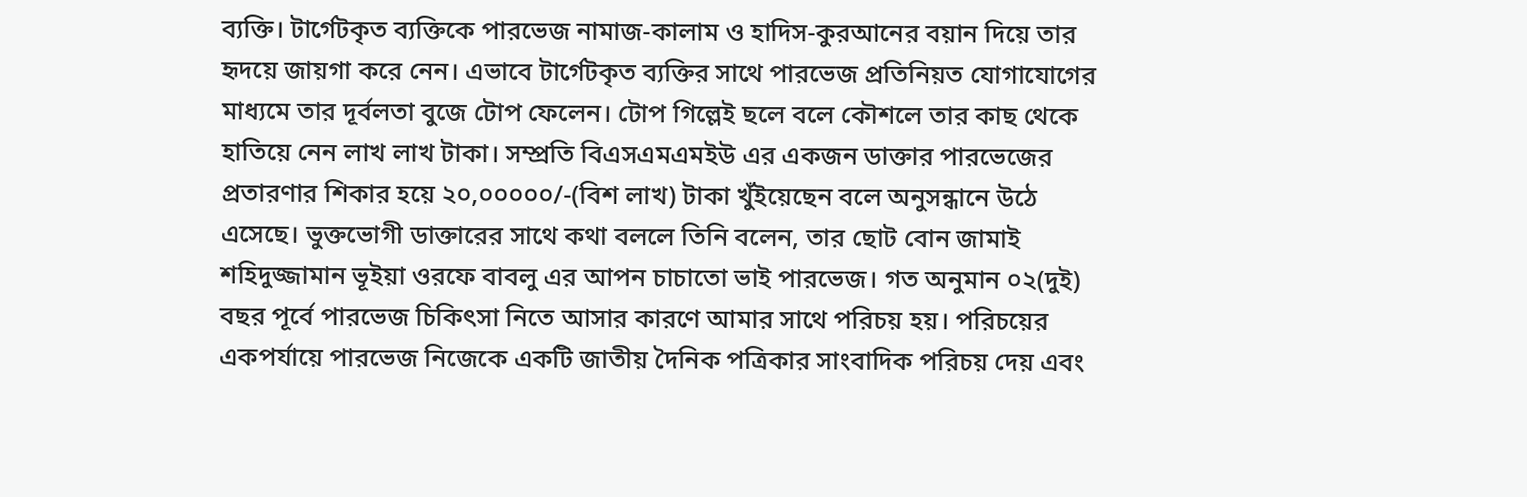ব্যক্তি। টার্গেটকৃত ব্যক্তিকে পারভেজ নামাজ-কালাম ও হাদিস-কুরআনের বয়ান দিয়ে তার হৃদয়ে জায়গা করে নেন। এভাবে টার্গেটকৃত ব্যক্তির সাথে পারভেজ প্রতিনিয়ত যোগাযোগের মাধ্যমে তার দূর্বলতা বুজে টোপ ফেলেন। টোপ গিল্লেই ছলে বলে কৌশলে তার কাছ থেকে হাতিয়ে নেন লাখ লাখ টাকা। সম্প্রতি বিএসএমএমইউ এর একজন ডাক্তার পারভেজের প্রতারণার শিকার হয়ে ২০,০০০০০/-(বিশ লাখ) টাকা খুঁইয়েছেন বলে অনুসন্ধানে উঠে এসেছে। ভুক্তভোগী ডাক্তারের সাথে কথা বললে তিনি বলেন, তার ছোট বোন জামাই শহিদুজ্জামান ভূইয়া ওরফে বাবলু এর আপন চাচাতো ভাই পারভেজ। গত অনুমান ০২(দুই) বছর পূর্বে পারভেজ চিকিৎসা নিতে আসার কারণে আমার সাথে পরিচয় হয়। পরিচয়ের একপর্যায়ে পারভেজ নিজেকে একটি জাতীয় দৈনিক পত্রিকার সাংবাদিক পরিচয় দেয় এবং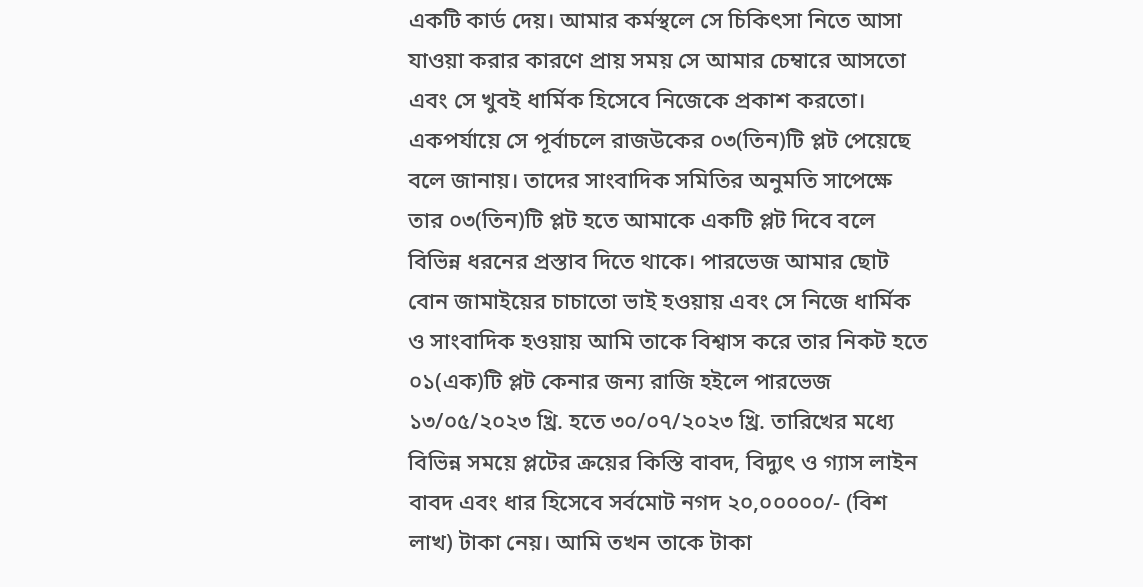একটি কার্ড দেয়। আমার কর্মস্থলে সে চিকিৎসা নিতে আসা যাওয়া করার কারণে প্রায় সময় সে আমার চেম্বারে আসতো এবং সে খুবই ধার্মিক হিসেবে নিজেকে প্রকাশ করতো। একপর্যায়ে সে পূর্বাচলে রাজউকের ০৩(তিন)টি প্লট পেয়েছে বলে জানায়। তাদের সাংবাদিক সমিতির অনুমতি সাপেক্ষে তার ০৩(তিন)টি প্লট হতে আমাকে একটি প্লট দিবে বলে বিভিন্ন ধরনের প্রস্তাব দিতে থাকে। পারভেজ আমার ছোট বোন জামাইয়ের চাচাতো ভাই হওয়ায় এবং সে নিজে ধার্মিক ও সাংবাদিক হওয়ায় আমি তাকে বিশ্বাস করে তার নিকট হতে ০১(এক)টি প্লট কেনার জন্য রাজি হইলে পারভেজ ১৩/০৫/২০২৩ খ্রি. হতে ৩০/০৭/২০২৩ খ্রি. তারিখের মধ্যে বিভিন্ন সময়ে প্লটের ক্রয়ের কিস্তি বাবদ, বিদ্যুৎ ও গ্যাস লাইন বাবদ এবং ধার হিসেবে সর্বমোট নগদ ২০,০০০০০/- (বিশ লাখ) টাকা নেয়। আমি তখন তাকে টাকা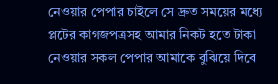নেওয়ার পেপার চাইলে সে দ্রুত সময়ের মধ্যে প্লটের কাগজপত্রসহ আমার নিকট হতে টাকা নেওয়ার সকল পেপার আমাকে বুঝিয়ে দিবে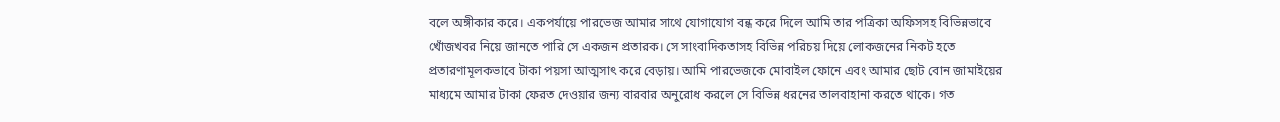বলে অঙ্গীকার করে। একপর্যায়ে পারভেজ আমার সাথে যোগাযোগ বন্ধ করে দিলে আমি তার পত্রিকা অফিসসহ বিভিন্নভাবে খোঁজখবর নিয়ে জানতে পারি সে একজন প্রতারক। সে সাংবাদিকতাসহ বিভিন্ন পরিচয় দিয়ে লোকজনের নিকট হতে প্রতারণামূলকভাবে টাকা পয়সা আত্মসাৎ করে বেড়ায়। আমি পারভেজকে মোবাইল ফোনে এবং আমার ছোট বোন জামাইয়ের মাধ্যমে আমার টাকা ফেরত দেওয়ার জন্য বারবার অনুরোধ করলে সে বিভিন্ন ধরনের তালবাহানা করতে থাকে। গত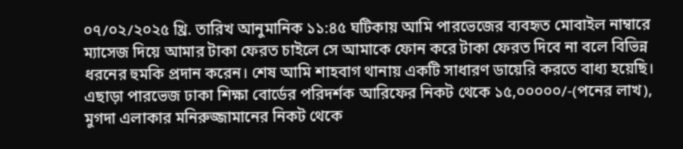০৭/০২/২০২৫ খ্রি. তারিখ আনুমানিক ১১:৪৫ ঘটিকায় আমি পারভেজের ব্যবহৃত মোবাইল নাম্বারে ম্যাসেজ দিয়ে আমার টাকা ফেরত চাইলে সে আমাকে ফোন করে টাকা ফেরত দিবে না বলে বিভিন্ন ধরনের হুমকি প্রদান করেন। শেষ আমি শাহবাগ থানায় একটি সাধারণ ডায়েরি করতে বাধ্য হয়েছি। এছাড়া পারভেজ ঢাকা শিক্ষা বোর্ডের পরিদর্শক আরিফের নিকট থেকে ১৫,০০০০০/-(পনের লাখ), মুগদা এলাকার মনিরুজ্জামানের নিকট থেকে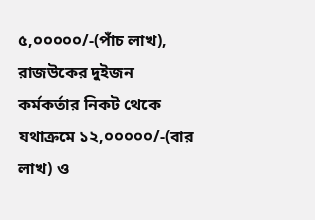৫,০০০০০/-(পাঁচ লাখ), রাজউকের দুইজন কর্মকর্তার নিকট থেকে যথাক্রমে ১২,০০০০০/-(বার লাখ) ও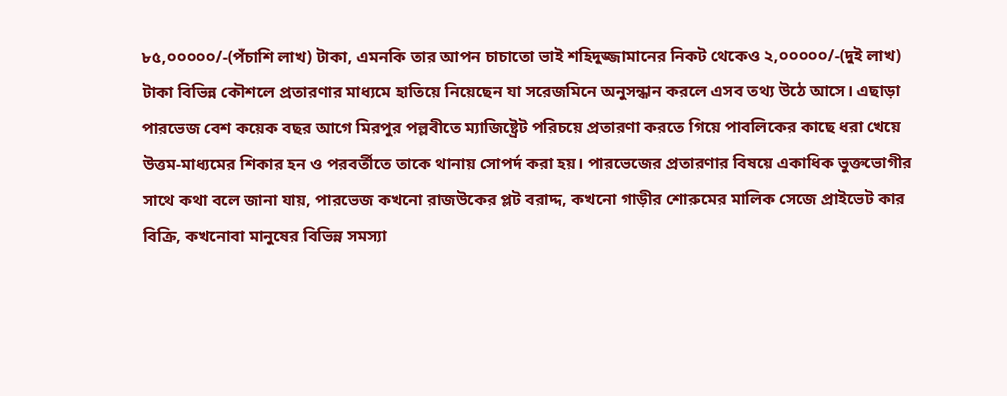৮৫,০০০০০/-(পঁচাশি লাখ) টাকা, এমনকি তার আপন চাচাতো ভাই শহিদুজ্জামানের নিকট থেকেও ২,০০০০০/-(দুই লাখ) টাকা বিভিন্ন কৌশলে প্রতারণার মাধ্যমে হাতিয়ে নিয়েছেন যা সরেজমিনে অনুসন্ধান করলে এসব তথ্য উঠে আসে। এছাড়া পারভেজ বেশ কয়েক বছর আগে মিরপুর পল্লবীতে ম্যাজিষ্ট্রেট পরিচয়ে প্রতারণা করতে গিয়ে পাবলিকের কাছে ধরা খেয়ে উত্তম-মাধ্যমের শিকার হন ও পরবর্তীতে তাকে থানায় সোপর্দ করা হয়। পারভেজের প্রতারণার বিষয়ে একাধিক ভুক্তভোগীর সাথে কথা বলে জানা যায়, পারভেজ কখনো রাজউকের প্লট বরাদ্দ, কখনো গাড়ীর শোরুমের মালিক সেজে প্রাইভেট কার বিক্রি, কখনোবা মানুষের বিভিন্ন সমস্যা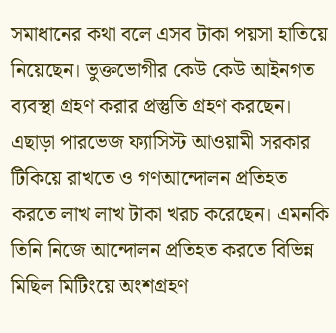সমাধানের কথা বলে এসব টাকা পয়সা হাতিয়ে নিয়েছেন। ভুক্তভোগীর কেউ কেউ আইনগত ব্যবস্থা গ্রহণ করার প্রস্তুতি গ্রহণ করছেন। এছাড়া পারভেজ ফ্যাসিস্ট আওয়ামী সরকার টিকিয়ে রাখতে ও গণআন্দোলন প্রতিহত করতে লাখ লাখ টাকা খরচ করেছেন। এমনকি তিনি নিজে আন্দোলন প্রতিহত করতে বিভিন্ন মিছিল মিটিংয়ে অংশগ্রহণ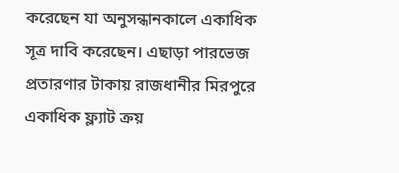করেছেন যা অনুসন্ধানকালে একাধিক সূত্র দাবি করেছেন। এছাড়া পারভেজ প্রতারণার টাকায় রাজধানীর মিরপুরে একাধিক ফ্ল্যাট ক্রয়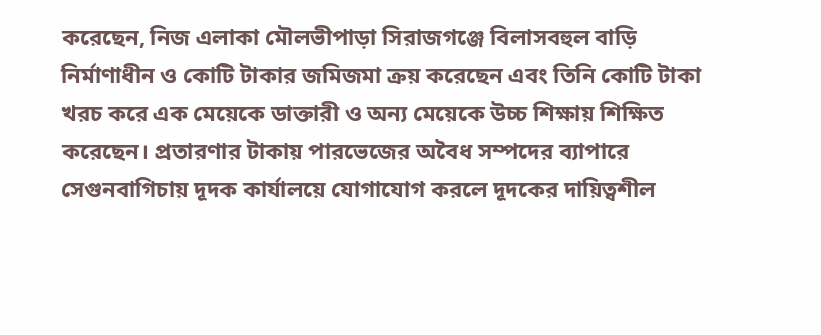করেছেন, নিজ এলাকা মৌলভীপাড়া সিরাজগঞ্জে বিলাসবহুল বাড়ি নির্মাণাধীন ও কোটি টাকার জমিজমা ক্রয় করেছেন এবং তিনি কোটি টাকা খরচ করে এক মেয়েকে ডাক্তারী ও অন্য মেয়েকে উচ্চ শিক্ষায় শিক্ষিত করেছেন। প্রতারণার টাকায় পারভেজের অবৈধ সম্পদের ব্যাপারে সেগুনবাগিচায় দূদক কার্যালয়ে যোগাযোগ করলে দূদকের দায়িত্বশীল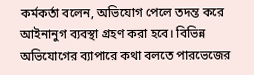কর্মকর্তা বলেন, অভিযোগ পেলে তদন্ত করে আইনানুগ ব্যবস্থা গ্রহণ করা হবে। বিভিন্ন অভিযোগের ব্যাপারে কথা বলতে পারভেজের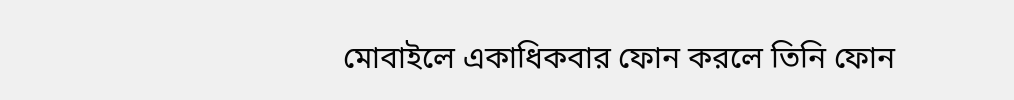মোবাইলে একাধিকবার ফোন করলে তিনি ফোন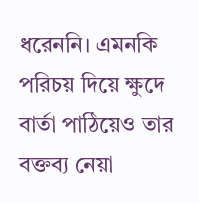ধরেননি। এমনকি পরিচয় দিয়ে ক্ষুদে বার্তা পাঠিয়েও তার বক্তব্য নেয়া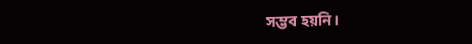সম্ভব হয়নি।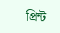প্রিন্ট